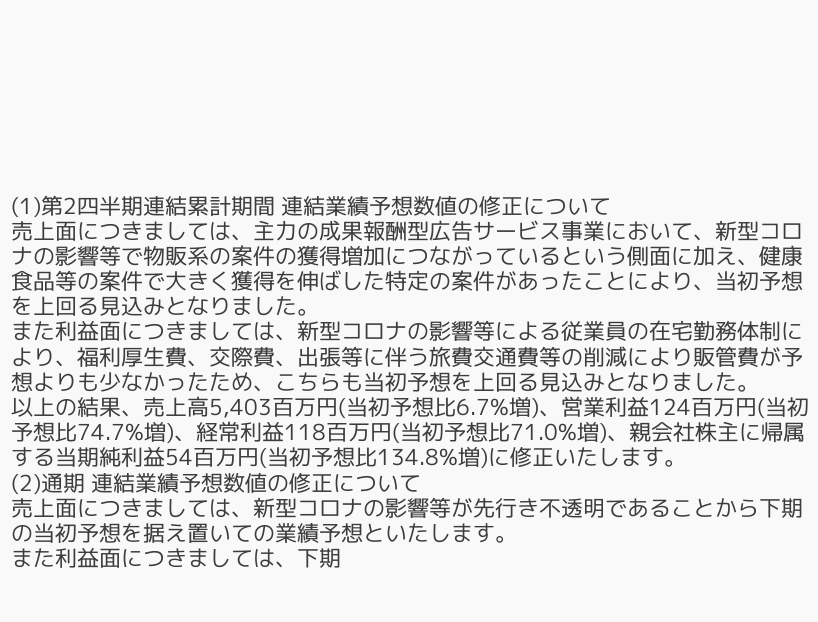(1)第2四半期連結累計期間 連結業績予想数値の修正について
売上面につきましては、主力の成果報酬型広告サービス事業において、新型コロナの影響等で物販系の案件の獲得増加につながっているという側面に加え、健康食品等の案件で大きく獲得を伸ばした特定の案件があったことにより、当初予想を上回る見込みとなりました。
また利益面につきましては、新型コロナの影響等による従業員の在宅勤務体制により、福利厚生費、交際費、出張等に伴う旅費交通費等の削減により販管費が予想よりも少なかったため、こちらも当初予想を上回る見込みとなりました。
以上の結果、売上高5,403百万円(当初予想比6.7%増)、営業利益124百万円(当初予想比74.7%増)、経常利益118百万円(当初予想比71.0%増)、親会社株主に帰属する当期純利益54百万円(当初予想比134.8%増)に修正いたします。
(2)通期 連結業績予想数値の修正について
売上面につきましては、新型コロナの影響等が先行き不透明であることから下期の当初予想を据え置いての業績予想といたします。
また利益面につきましては、下期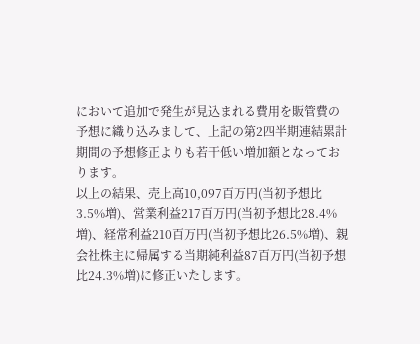において追加で発生が見込まれる費用を販管費の予想に織り込みまして、上記の第2四半期連結累計期間の予想修正よりも若干低い増加額となっております。
以上の結果、売上高10,097百万円(当初予想比3.5%増)、営業利益217百万円(当初予想比28.4%増)、経常利益210百万円(当初予想比26.5%増)、親会社株主に帰属する当期純利益87百万円(当初予想比24.3%増)に修正いたします。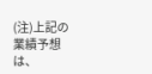(注)上記の業績予想は、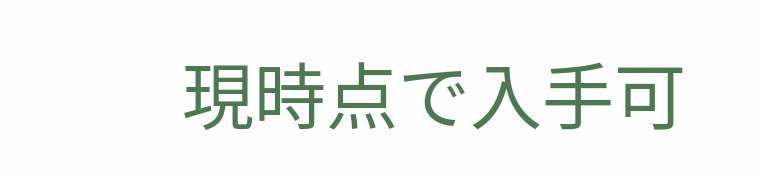現時点で入手可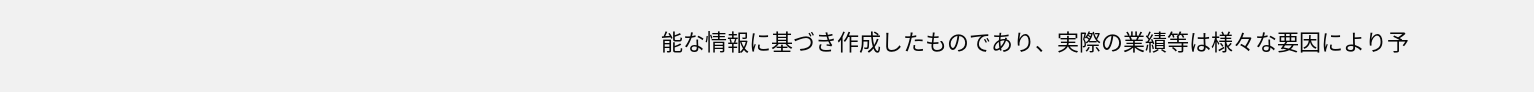能な情報に基づき作成したものであり、実際の業績等は様々な要因により予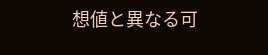想値と異なる可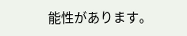能性があります。